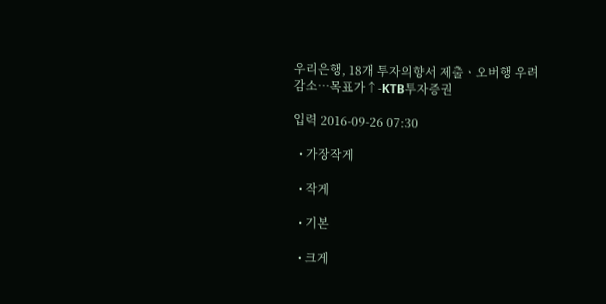우리은행, 18개 투자의향서 제출ㆍ오버행 우려 감소…목표가↑-KTB투자증권

입력 2016-09-26 07:30

  • 가장작게

  • 작게

  • 기본

  • 크게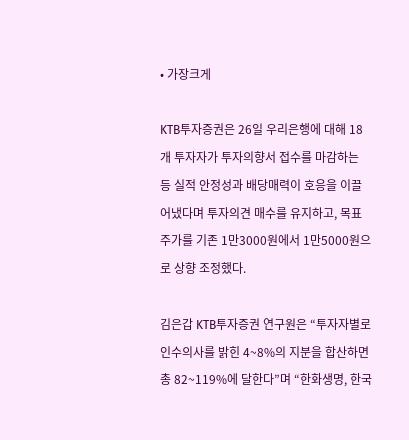• 가장크게

KTB투자증권은 26일 우리은행에 대해 18개 투자자가 투자의향서 접수를 마감하는 등 실적 안정성과 배당매력이 호응을 이끌어냈다며 투자의견 매수를 유지하고, 목표주가를 기존 1만3000원에서 1만5000원으로 상향 조정했다.

김은갑 KTB투자증권 연구원은 “투자자별로 인수의사를 밝힌 4~8%의 지분을 합산하면 총 82~119%에 달한다”며 “한화생명, 한국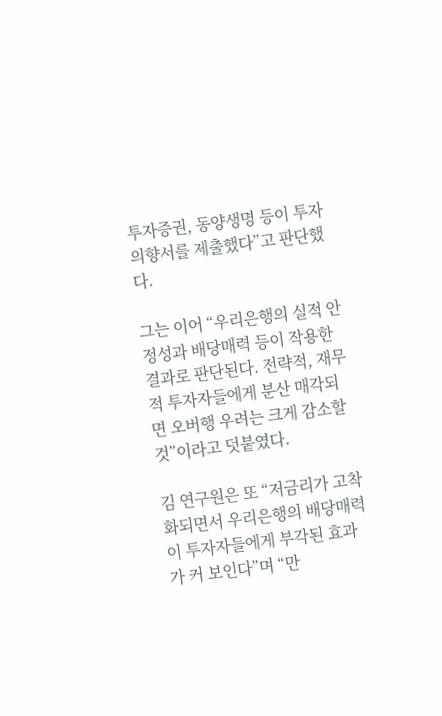투자증권, 동양생명 등이 투자의향서를 제출했다”고 판단했다.

그는 이어 “우리은행의 실적 안정성과 배당매력 등이 작용한 결과로 판단된다. 전략적, 재무적 투자자들에게 분산 매각되면 오버행 우려는 크게 감소할 것”이라고 덧붙였다.

김 연구원은 또 “저금리가 고착화되면서 우리은행의 배당매력이 투자자들에게 부각된 효과가 커 보인다”며 “만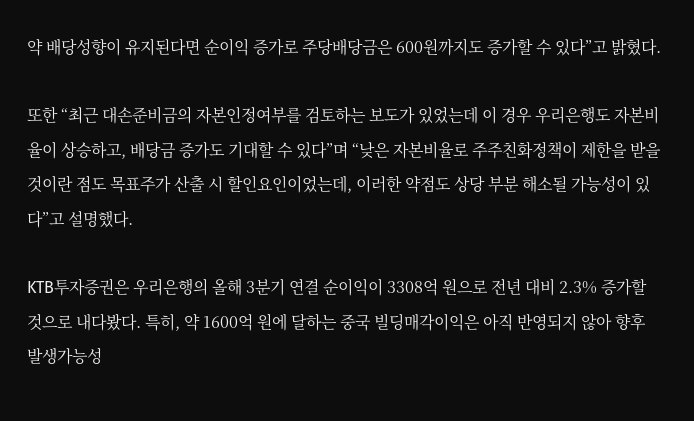약 배당성향이 유지된다면 순이익 증가로 주당배당금은 600원까지도 증가할 수 있다”고 밝혔다.

또한 “최근 대손준비금의 자본인정여부를 검토하는 보도가 있었는데 이 경우 우리은행도 자본비율이 상승하고, 배당금 증가도 기대할 수 있다”며 “낮은 자본비율로 주주친화정책이 제한을 받을 것이란 점도 목표주가 산출 시 할인요인이었는데, 이러한 약점도 상당 부분 해소될 가능성이 있다”고 설명했다.

KTB투자증권은 우리은행의 올해 3분기 연결 순이익이 3308억 원으로 전년 대비 2.3% 증가할 것으로 내다봤다. 특히, 약 1600억 원에 달하는 중국 빌딩매각이익은 아직 반영되지 않아 향후 발생가능성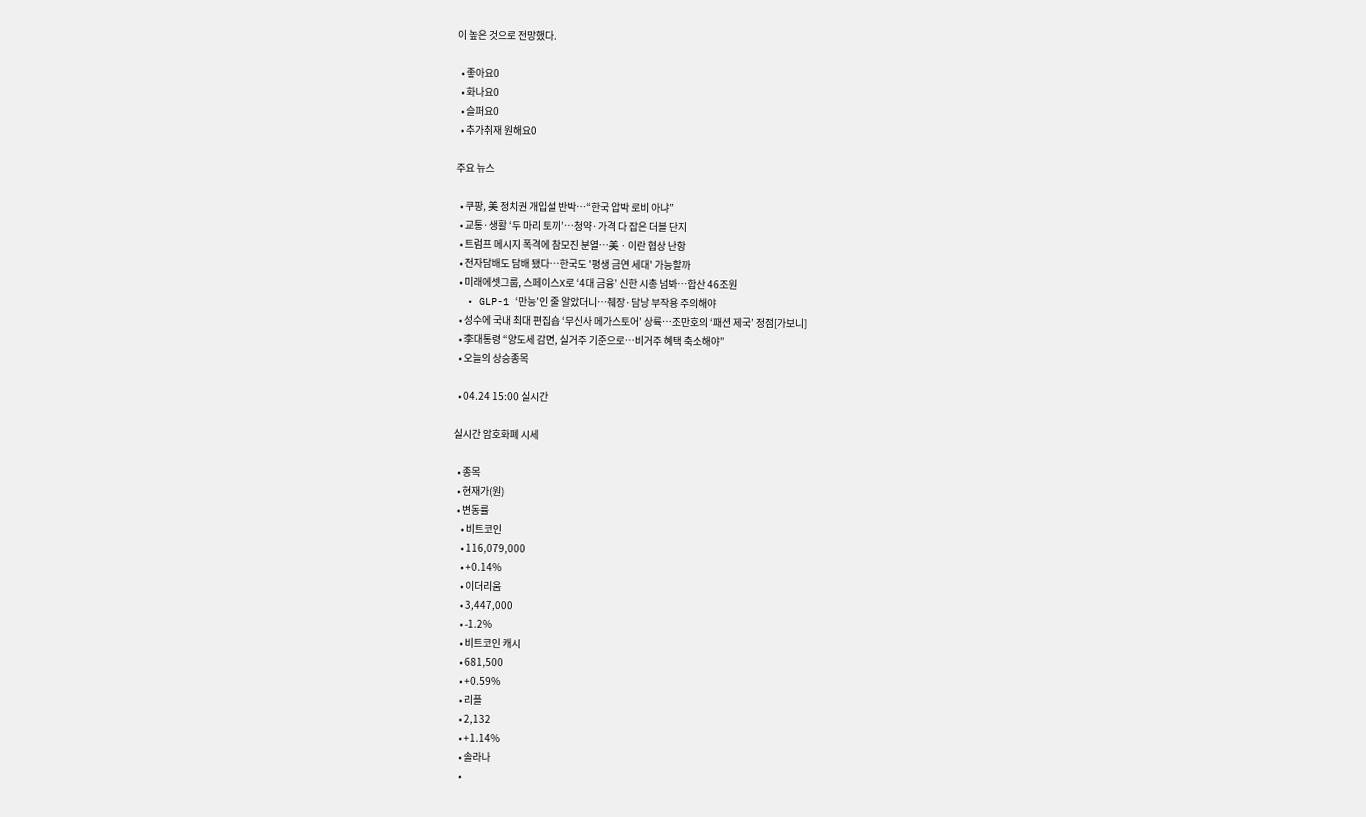이 높은 것으로 전망했다.

  • 좋아요0
  • 화나요0
  • 슬퍼요0
  • 추가취재 원해요0

주요 뉴스

  • 쿠팡, 美 정치권 개입설 반박⋯“한국 압박 로비 아냐”
  • 교통·생활 ‘두 마리 토끼’⋯청약·가격 다 잡은 더블 단지
  • 트럼프 메시지 폭격에 참모진 분열⋯美ㆍ이란 협상 난항
  • 전자담배도 담배 됐다⋯한국도 '평생 금연 세대' 가능할까
  • 미래에셋그룹, 스페이스X로 ‘4대 금융’ 신한 시총 넘봐⋯합산 46조원
  • GLP-1 ‘만능’인 줄 알았더니…췌장·담낭 부작용 주의해야
  • 성수에 국내 최대 편집숍 ‘무신사 메가스토어’ 상륙…조만호의 ‘패션 제국’ 정점[가보니]
  • 李대통령 “양도세 감면, 실거주 기준으로…비거주 혜택 축소해야”
  • 오늘의 상승종목

  • 04.24 15:00 실시간

실시간 암호화폐 시세

  • 종목
  • 현재가(원)
  • 변동률
    • 비트코인
    • 116,079,000
    • +0.14%
    • 이더리움
    • 3,447,000
    • -1.2%
    • 비트코인 캐시
    • 681,500
    • +0.59%
    • 리플
    • 2,132
    • +1.14%
    • 솔라나
    •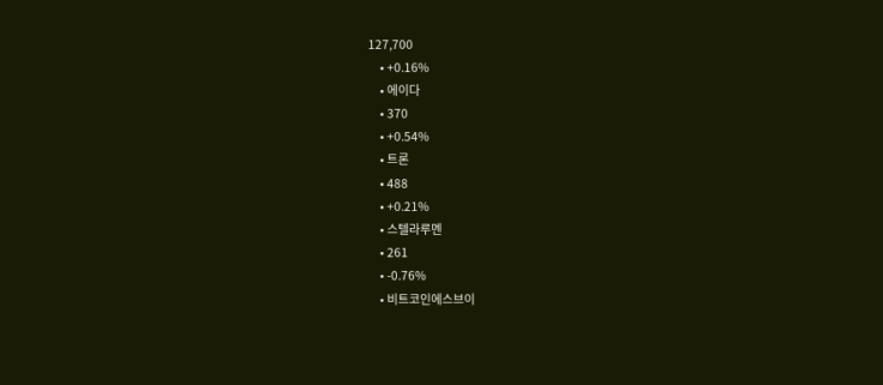127,700
    • +0.16%
    • 에이다
    • 370
    • +0.54%
    • 트론
    • 488
    • +0.21%
    • 스텔라루멘
    • 261
    • -0.76%
    • 비트코인에스브이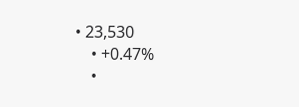• 23,530
    • +0.47%
    •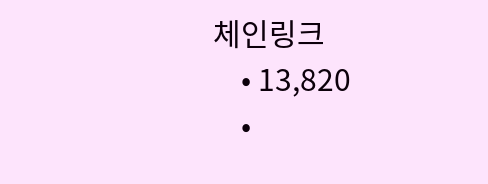체인링크
    • 13,820
    •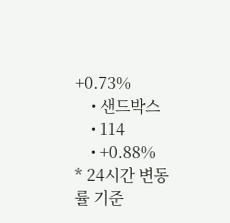+0.73%
    • 샌드박스
    • 114
    • +0.88%
* 24시간 변동률 기준